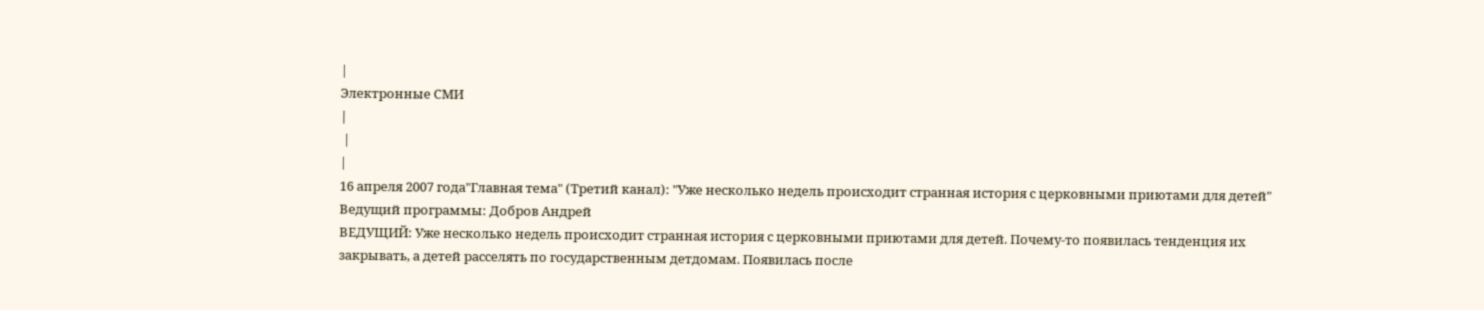|
Электронные СМИ
|
 |
|
16 апреля 2007 года"Главная тема" (Третий канал): "Уже несколько недель происходит странная история с церковными приютами для детей"
Ведущий программы: Добров Андрей
ВЕДУЩИЙ: Уже несколько недель происходит странная история с церковными приютами для детей. Почему-то появилась тенденция их закрывать, а детей расселять по государственным детдомам. Появилась после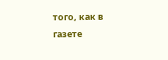того, как в газете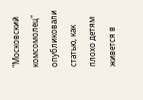"Московский комсомолец" опубликовали статью, как плохо детям живется в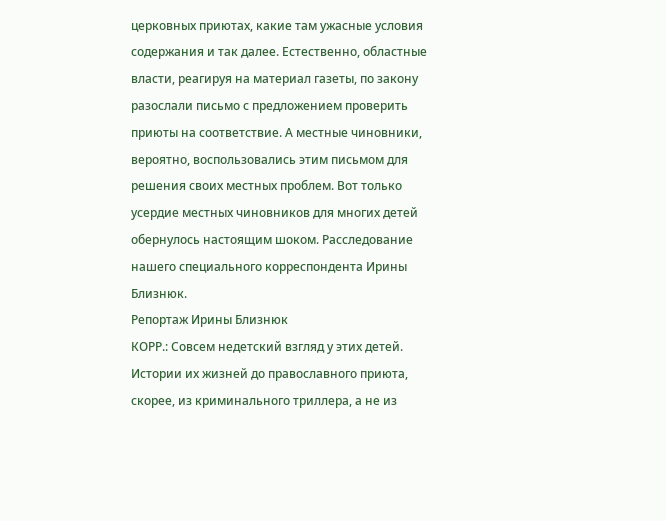церковных приютах, какие там ужасные условия содержания и так далее. Естественно, областные власти, реагируя на материал газеты, по закону разослали письмо с предложением проверить приюты на соответствие. А местные чиновники, вероятно, воспользовались этим письмом для решения своих местных проблем. Вот только усердие местных чиновников для многих детей обернулось настоящим шоком. Расследование нашего специального корреспондента Ирины Близнюк.
Репортаж Ирины Близнюк
КОРР.: Совсем недетский взгляд у этих детей. Истории их жизней до православного приюта, скорее, из криминального триллера, а не из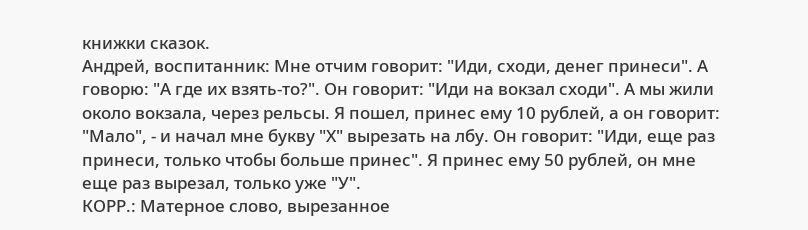книжки сказок.
Андрей, воспитанник: Мне отчим говорит: "Иди, сходи, денег принеси". А говорю: "А где их взять-то?". Он говорит: "Иди на вокзал сходи". А мы жили около вокзала, через рельсы. Я пошел, принес ему 10 рублей, а он говорит: "Мало", - и начал мне букву "Х" вырезать на лбу. Он говорит: "Иди, еще раз принеси, только чтобы больше принес". Я принес ему 50 рублей, он мне еще раз вырезал, только уже "У".
КОРР.: Матерное слово, вырезанное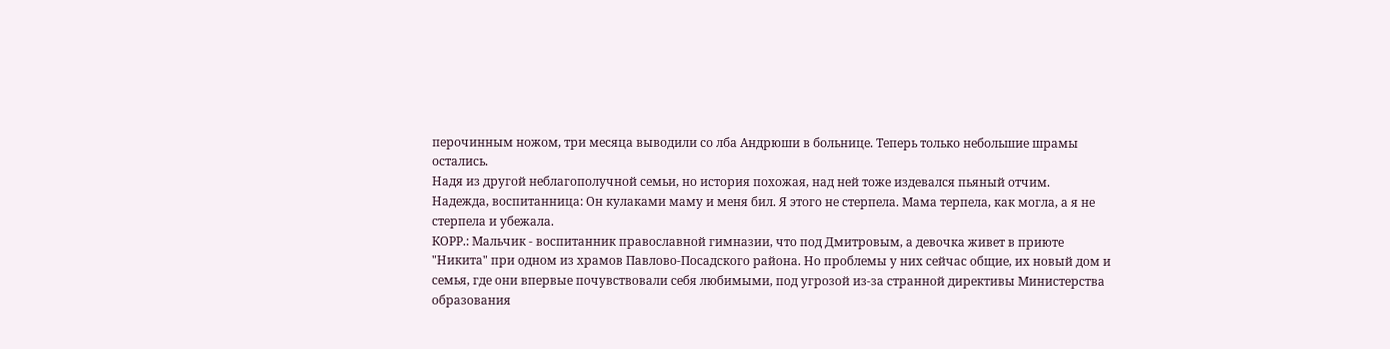перочинным ножом, три месяца выводили со лба Андрюши в больнице. Теперь только небольшие шрамы остались.
Надя из другой неблагополучной семьи, но история похожая, над ней тоже издевался пьяный отчим.
Надежда, воспитанница: Он кулаками маму и меня бил. Я этого не стерпела. Мама терпела, как могла, а я не стерпела и убежала.
КОРР.: Мальчик - воспитанник православной гимназии, что под Дмитровым, а девочка живет в приюте "Никита" при одном из храмов Павлово-Посадского района. Но проблемы у них сейчас общие, их новый дом и семья, где они впервые почувствовали себя любимыми, под угрозой из-за странной директивы Министерства образования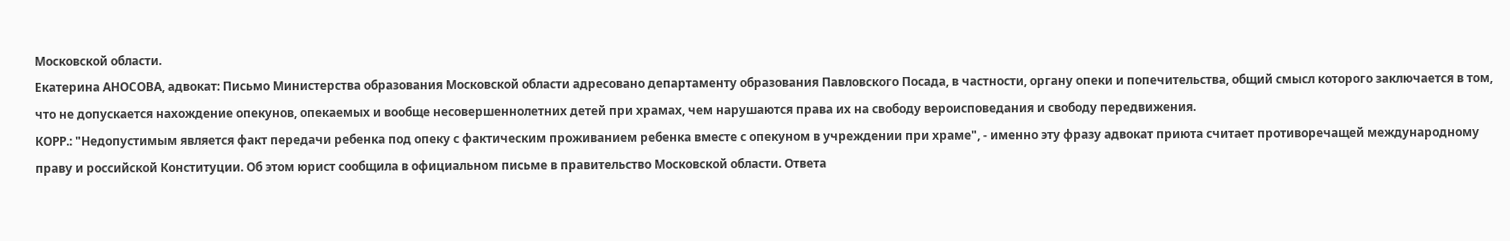Московской области.
Екатерина АНОСОВА, адвокат: Письмо Министерства образования Московской области адресовано департаменту образования Павловского Посада, в частности, органу опеки и попечительства, общий смысл которого заключается в том, что не допускается нахождение опекунов, опекаемых и вообще несовершеннолетних детей при храмах, чем нарушаются права их на свободу вероисповедания и свободу передвижения.
КОРР.: "Недопустимым является факт передачи ребенка под опеку с фактическим проживанием ребенка вместе с опекуном в учреждении при храме", - именно эту фразу адвокат приюта считает противоречащей международному праву и российской Конституции. Об этом юрист сообщила в официальном письме в правительство Московской области. Ответа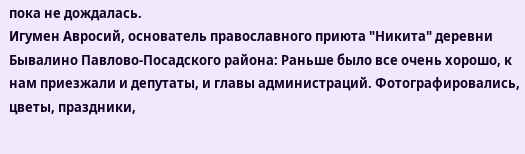пока не дождалась.
Игумен Авросий, основатель православного приюта "Никита" деревни Бывалино Павлово-Посадского района: Раньше было все очень хорошо, к нам приезжали и депутаты, и главы администраций. Фотографировались, цветы, праздники,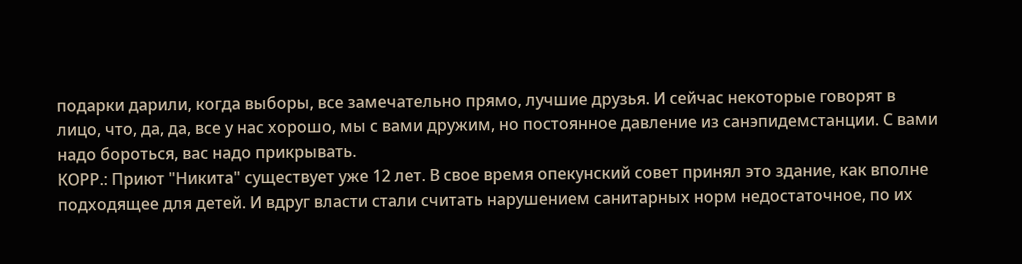подарки дарили, когда выборы, все замечательно прямо, лучшие друзья. И сейчас некоторые говорят в лицо, что, да, да, все у нас хорошо, мы с вами дружим, но постоянное давление из санэпидемстанции. С вами надо бороться, вас надо прикрывать.
КОРР.: Приют "Никита" существует уже 12 лет. В свое время опекунский совет принял это здание, как вполне подходящее для детей. И вдруг власти стали считать нарушением санитарных норм недостаточное, по их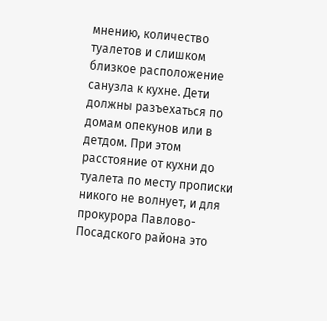мнению, количество туалетов и слишком близкое расположение санузла к кухне. Дети должны разъехаться по домам опекунов или в детдом. При этом расстояние от кухни до туалета по месту прописки никого не волнует, и для прокурора Павлово-Посадского района это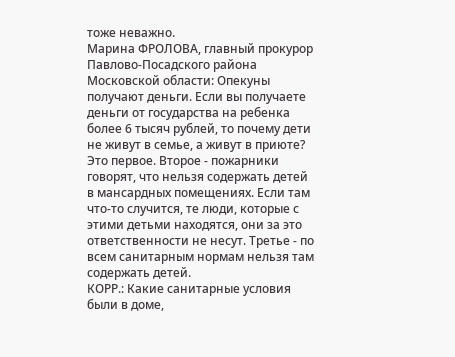тоже неважно.
Марина ФРОЛОВА, главный прокурор Павлово-Посадского района Московской области: Опекуны получают деньги. Если вы получаете деньги от государства на ребенка более 6 тысяч рублей, то почему дети не живут в семье, а живут в приюте? Это первое. Второе - пожарники говорят, что нельзя содержать детей в мансардных помещениях. Если там что-то случится, те люди, которые с этими детьми находятся, они за это ответственности не несут. Третье - по всем санитарным нормам нельзя там содержать детей.
КОРР.: Какие санитарные условия были в доме,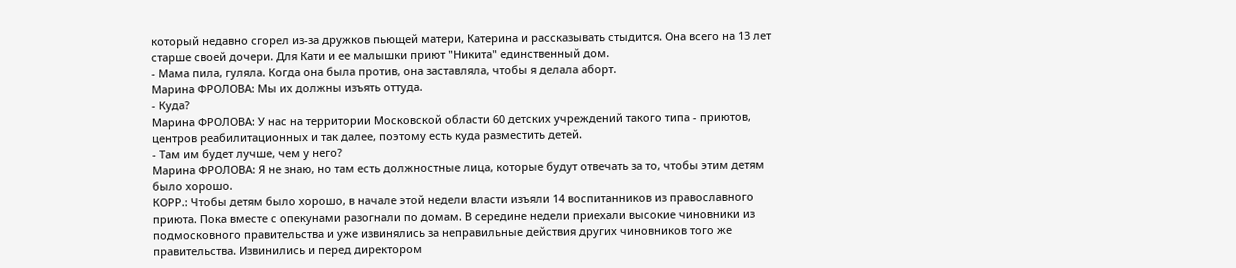который недавно сгорел из-за дружков пьющей матери, Катерина и рассказывать стыдится. Она всего на 13 лет старше своей дочери. Для Кати и ее малышки приют "Никита" единственный дом.
- Мама пила, гуляла. Когда она была против, она заставляла, чтобы я делала аборт.
Марина ФРОЛОВА: Мы их должны изъять оттуда.
- Куда?
Марина ФРОЛОВА: У нас на территории Московской области 60 детских учреждений такого типа - приютов, центров реабилитационных и так далее, поэтому есть куда разместить детей.
- Там им будет лучше, чем у него?
Марина ФРОЛОВА: Я не знаю, но там есть должностные лица, которые будут отвечать за то, чтобы этим детям было хорошо.
КОРР.: Чтобы детям было хорошо, в начале этой недели власти изъяли 14 воспитанников из православного приюта. Пока вместе с опекунами разогнали по домам. В середине недели приехали высокие чиновники из подмосковного правительства и уже извинялись за неправильные действия других чиновников того же правительства. Извинились и перед директором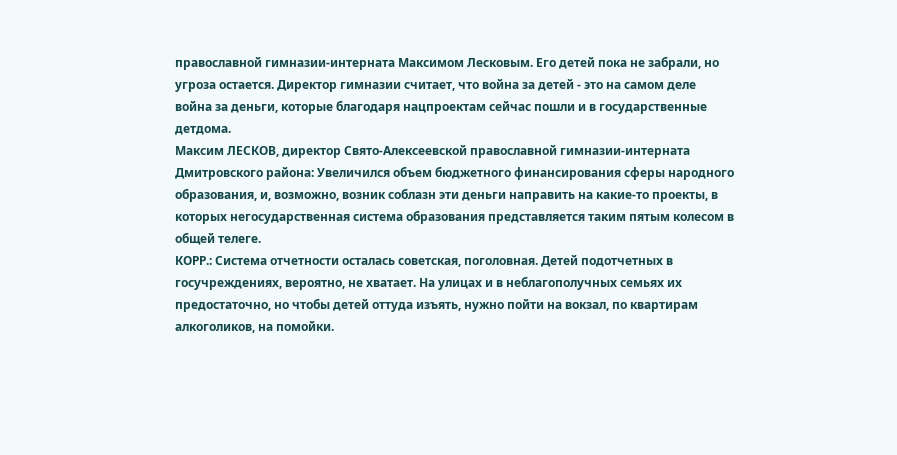православной гимназии-интерната Максимом Лесковым. Его детей пока не забрали, но угроза остается. Директор гимназии считает, что война за детей - это на самом деле война за деньги, которые благодаря нацпроектам сейчас пошли и в государственные детдома.
Максим ЛЕСКОВ, директор Свято-Алексеевской православной гимназии-интерната Дмитровского района: Увеличился объем бюджетного финансирования сферы народного образования, и, возможно, возник соблазн эти деньги направить на какие-то проекты, в которых негосударственная система образования представляется таким пятым колесом в общей телеге.
КОРР.: Система отчетности осталась советская, поголовная. Детей подотчетных в госучреждениях, вероятно, не хватает. На улицах и в неблагополучных семьях их предостаточно, но чтобы детей оттуда изъять, нужно пойти на вокзал, по квартирам алкоголиков, на помойки.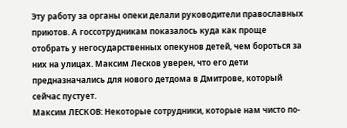Эту работу за органы опеки делали руководители православных приютов. А госсотрудникам показалось куда как проще отобрать у негосударственных опекунов детей, чем бороться за них на улицах. Максим Лесков уверен, что его дети предназначались для нового детдома в Дмитрове, который сейчас пустует.
Максим ЛЕСКОВ: Некоторые сотрудники, которые нам чисто по-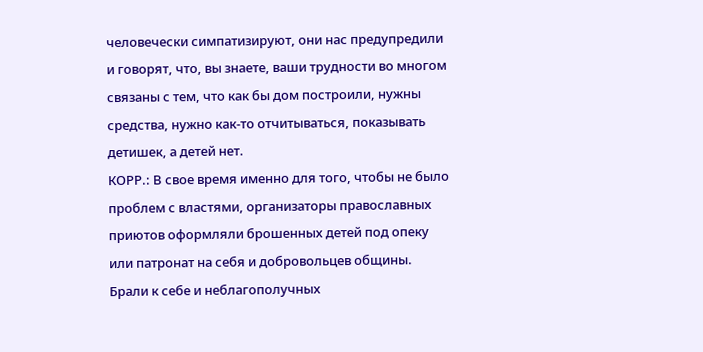человечески симпатизируют, они нас предупредили и говорят, что, вы знаете, ваши трудности во многом связаны с тем, что как бы дом построили, нужны средства, нужно как-то отчитываться, показывать детишек, а детей нет.
КОРР.: В свое время именно для того, чтобы не было проблем с властями, организаторы православных приютов оформляли брошенных детей под опеку или патронат на себя и добровольцев общины. Брали к себе и неблагополучных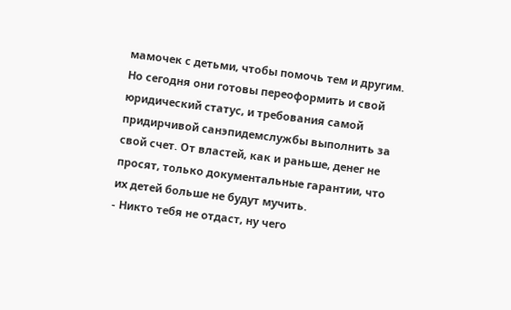мамочек с детьми, чтобы помочь тем и другим. Но сегодня они готовы переоформить и свой юридический статус, и требования самой придирчивой санэпидемслужбы выполнить за свой счет. От властей, как и раньше, денег не просят, только документальные гарантии, что их детей больше не будут мучить.
- Никто тебя не отдаст, ну чего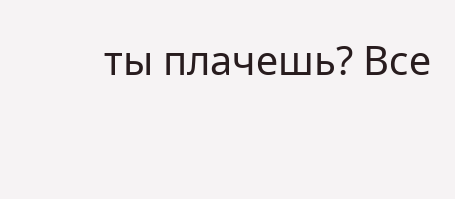ты плачешь? Все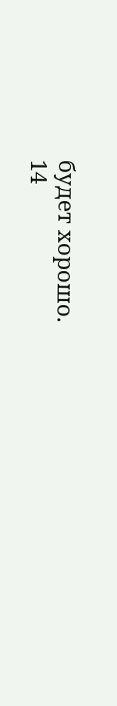будет хорошо.
14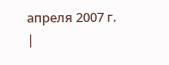апреля 2007 г. |